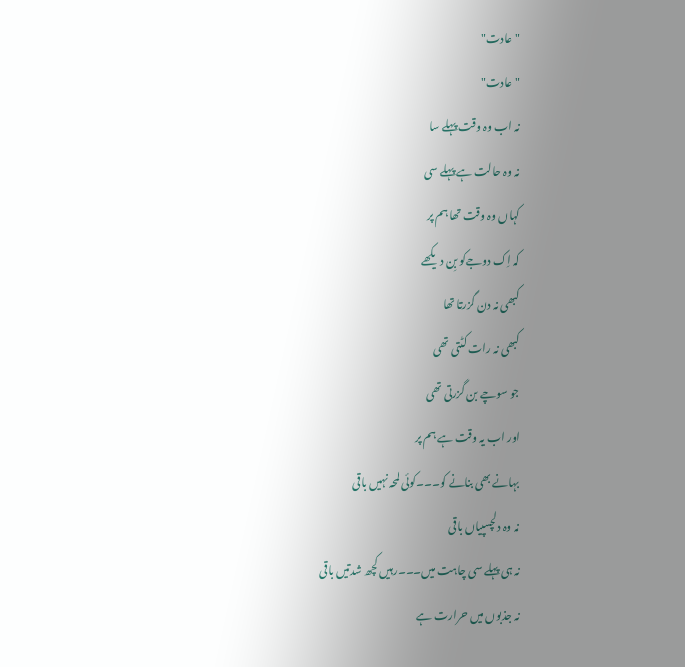"عادت"
"عادت"
نہ اب وہ وقت پہلے سا
نہ وہ حالت ہے پہلے سی
کہاں وہ وقت تھا ہم پر
کہ اِک دوجےکو بِن دیکھے
کبھی نہ دن گزرتا تھا
کبھی نہ رات کٹتی تھی
جو سوچے بن گزرتی تھی
اور اب یہ وقت ہے ہم پر
بہانے بھی بنانے کو۔۔۔کوئی لمحہ نہیں باقی
نہ وہ دلچسپیاں باقی
نہ ہی پہلے سی چاہت میں۔۔۔رہیں کچھ شدتیں باقی
نہ جذبوں میں حرارت ہے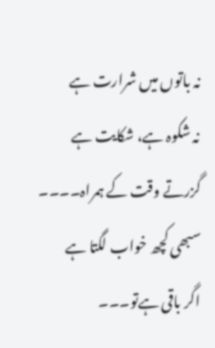نہ باتوں میں شرارت ہے
نہ شکوہ ہے، شکایت ہے
گزرتے وقت کے ہمراہ۔۔۔۔ سبھی کچھ خواب لگتا ہے
اگر باقی ہےتو۔۔۔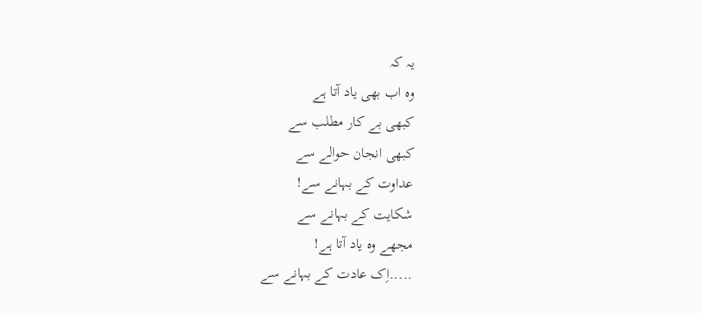یہ کہ
وہ اب بھی یاد آتا ہے
کبھی بے کار مطلب سے
کبھی انجان حوالے سے
عداوت کے بہانے سے!
شکایت کے بہانے سے
مجھے وہ یاد آتا ہے!
.....اِک عادت کے بہانے سے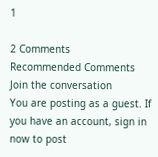1

2 Comments
Recommended Comments
Join the conversation
You are posting as a guest. If you have an account, sign in now to post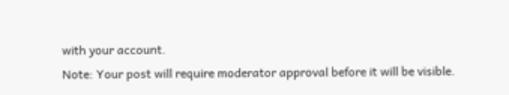with your account.
Note: Your post will require moderator approval before it will be visible.